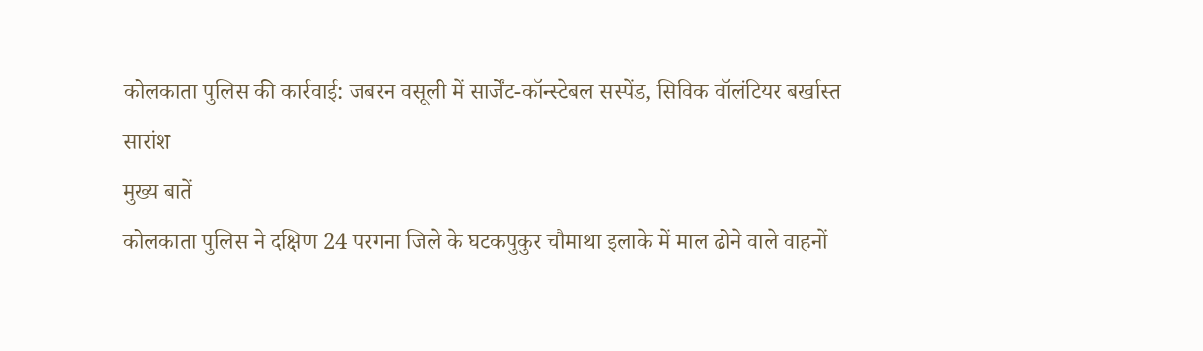कोलकाता पुलिस की कार्रवाई: जबरन वसूली में सार्जेंट-कॉन्स्टेबल सस्पेंड, सिविक वॉलंटियर बर्खास्त
सारांश
मुख्य बातें
कोलकाता पुलिस ने दक्षिण 24 परगना जिले के घटकपुकुर चौमाथा इलाके में माल ढोने वाले वाहनों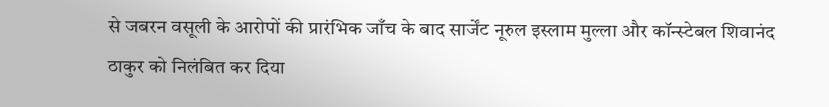से जबरन वसूली के आरोपों की प्रारंभिक जाँच के बाद सार्जेंट नूरुल इस्लाम मुल्ला और कॉन्स्टेबल शिवानंद ठाकुर को निलंबित कर दिया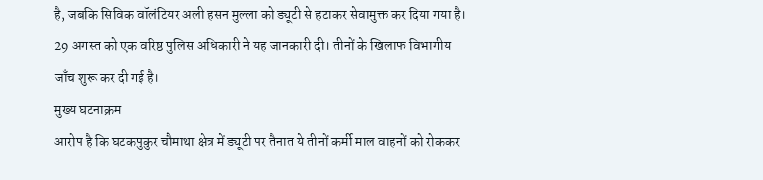है, जबकि सिविक वॉलंटियर अली हसन मुल्ला को ड्यूटी से हटाकर सेवामुक्त कर दिया गया है। 29 अगस्त को एक वरिष्ठ पुलिस अधिकारी ने यह जानकारी दी। तीनों के खिलाफ विभागीय जाँच शुरू कर दी गई है।
मुख्य घटनाक्रम
आरोप है कि घटकपुकुर चौमाथा क्षेत्र में ड्यूटी पर तैनात ये तीनों कर्मी माल वाहनों को रोककर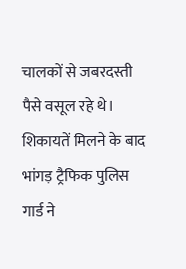चालकों से जबरदस्ती पैसे वसूल रहे थे। शिकायतें मिलने के बाद भांगड़ ट्रैफिक पुलिस गार्ड ने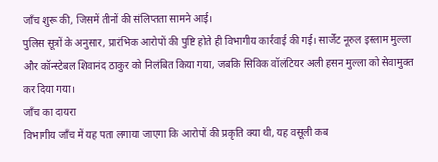जाँच शुरू की, जिसमें तीनों की संलिप्तता सामने आई।
पुलिस सूत्रों के अनुसार, प्रारंभिक आरोपों की पुष्टि होते ही विभागीय कार्रवाई की गई। सार्जेंट नूरुल इस्लाम मुल्ला और कॉन्स्टेबल शिवानंद ठाकुर को निलंबित किया गया, जबकि सिविक वॉलंटियर अली हसन मुल्ला को सेवामुक्त कर दिया गया।
जाँच का दायरा
विभागीय जाँच में यह पता लगाया जाएगा कि आरोपों की प्रकृति क्या थी, यह वसूली कब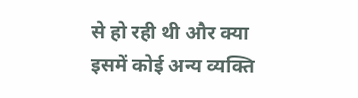से हो रही थी और क्या इसमें कोई अन्य व्यक्ति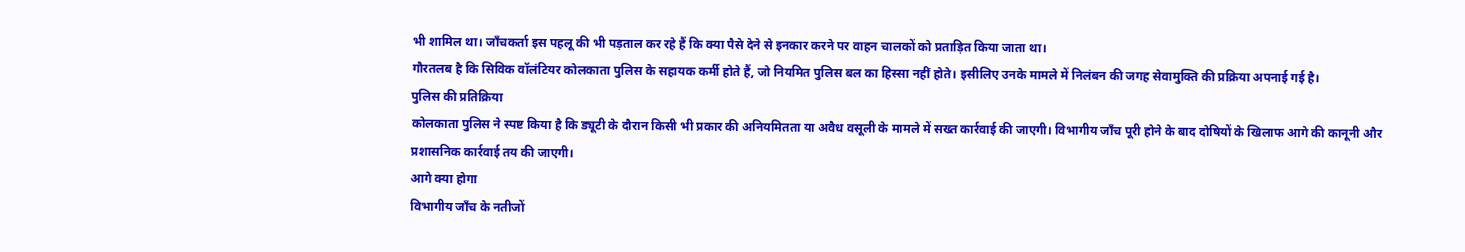भी शामिल था। जाँचकर्ता इस पहलू की भी पड़ताल कर रहे हैं कि क्या पैसे देने से इनकार करने पर वाहन चालकों को प्रताड़ित किया जाता था।
गौरतलब है कि सिविक वॉलंटियर कोलकाता पुलिस के सहायक कर्मी होते हैं, जो नियमित पुलिस बल का हिस्सा नहीं होते। इसीलिए उनके मामले में निलंबन की जगह सेवामुक्ति की प्रक्रिया अपनाई गई है।
पुलिस की प्रतिक्रिया
कोलकाता पुलिस ने स्पष्ट किया है कि ड्यूटी के दौरान किसी भी प्रकार की अनियमितता या अवैध वसूली के मामले में सख्त कार्रवाई की जाएगी। विभागीय जाँच पूरी होने के बाद दोषियों के खिलाफ आगे की कानूनी और प्रशासनिक कार्रवाई तय की जाएगी।
आगे क्या होगा
विभागीय जाँच के नतीजों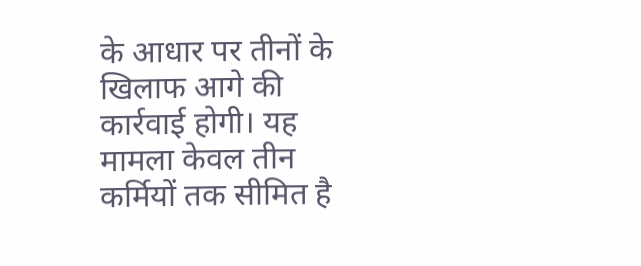के आधार पर तीनों के खिलाफ आगे की कार्रवाई होगी। यह मामला केवल तीन कर्मियों तक सीमित है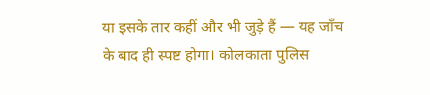या इसके तार कहीं और भी जुड़े हैं — यह जाँच के बाद ही स्पष्ट होगा। कोलकाता पुलिस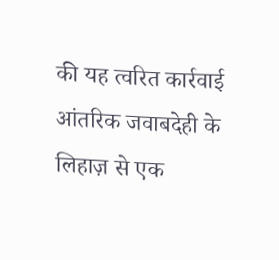की यह त्वरित कार्रवाई आंतरिक जवाबदेही के लिहाज़ से एक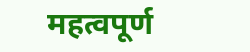महत्वपूर्ण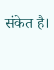संकेत है।